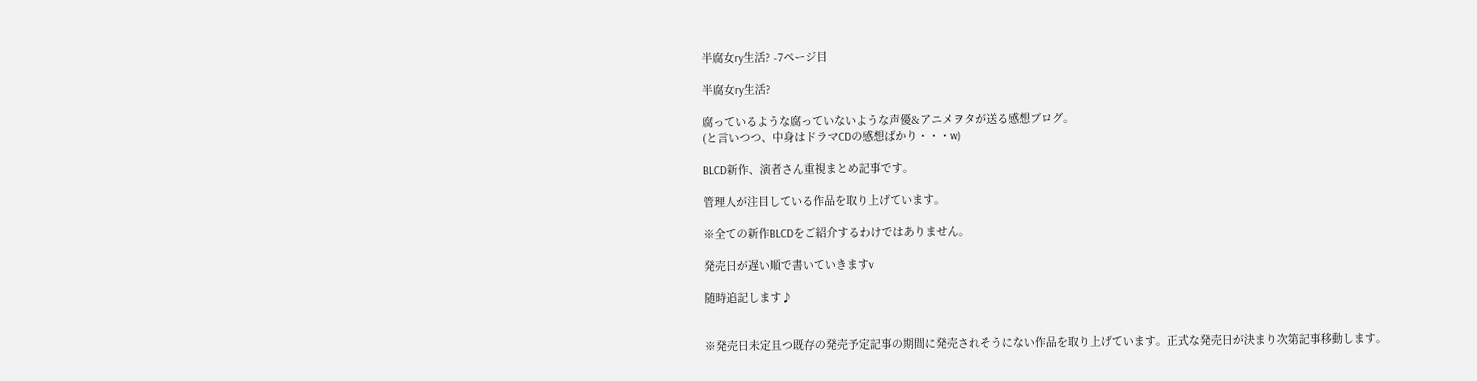半腐女ry生活? -7ページ目

半腐女ry生活?

腐っているような腐っていないような声優&アニメヲタが送る感想ブログ。
(と言いつつ、中身はドラマCDの感想ばかり・・・w)

BLCD新作、演者さん重視まとめ記事です。

管理人が注目している作品を取り上げています。

※全ての新作BLCDをご紹介するわけではありません。

発売日が遅い順で書いていきますv

随時追記します♪


※発売日未定且つ既存の発売予定記事の期間に発売されそうにない作品を取り上げています。正式な発売日が決まり次第記事移動します。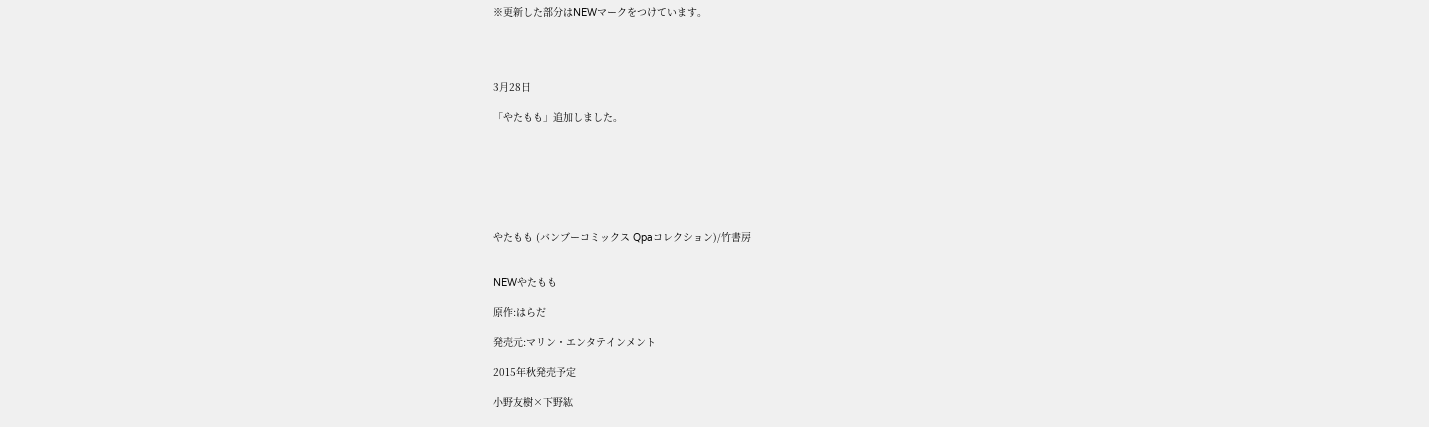※更新した部分はNEWマークをつけています。




3月28日

「やたもも」追加しました。







やたもも (バンブーコミックス Qpaコレクション)/竹書房


NEWやたもも

原作:はらだ

発売元:マリン・エンタテインメント

2015年秋発売予定

小野友樹×下野紘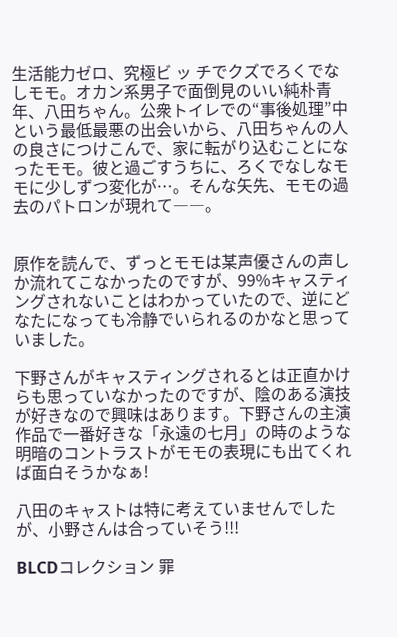生活能力ゼロ、究極ビ ッ チでクズでろくでなしモモ。オカン系男子で面倒見のいい純朴青年、八田ちゃん。公衆トイレでの“事後処理”中という最低最悪の出会いから、八田ちゃんの人の良さにつけこんで、家に転がり込むことになったモモ。彼と過ごすうちに、ろくでなしなモモに少しずつ変化が…。そんな矢先、モモの過去のパトロンが現れて――。


原作を読んで、ずっとモモは某声優さんの声しか流れてこなかったのですが、99%キャスティングされないことはわかっていたので、逆にどなたになっても冷静でいられるのかなと思っていました。

下野さんがキャスティングされるとは正直かけらも思っていなかったのですが、陰のある演技が好きなので興味はあります。下野さんの主演作品で一番好きな「永遠の七月」の時のような明暗のコントラストがモモの表現にも出てくれば面白そうかなぁ!

八田のキャストは特に考えていませんでしたが、小野さんは合っていそう!!!

BLCDコレクション 罪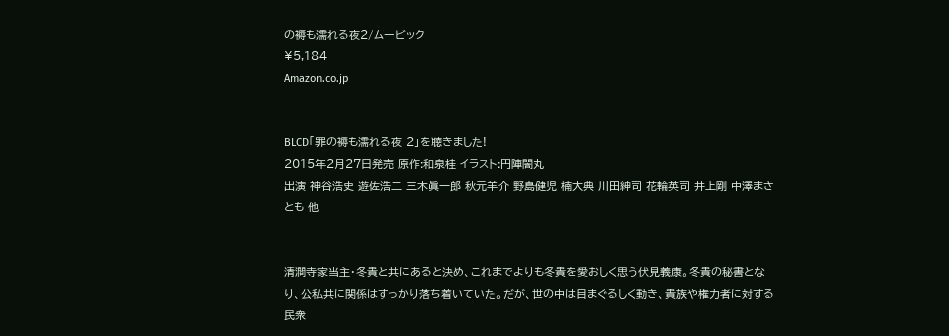の褥も濡れる夜2/ムービック
¥5,184
Amazon.co.jp


BLCD「罪の褥も濡れる夜 2」を聴きました!
2015年2月27日発売 原作:和泉桂 イラスト:円陣闇丸
出演 神谷浩史 遊佐浩二 三木眞一郎 秋元羊介 野島健児 楠大典 川田紳司 花輪英司 井上剛 中澤まさとも 他


清澗寺家当主・冬貴と共にあると決め、これまでよりも冬貴を愛おしく思う伏見義康。冬貴の秘書となり、公私共に関係はすっかり落ち着いていた。だが、世の中は目まぐるしく動き、貴族や権力者に対する民衆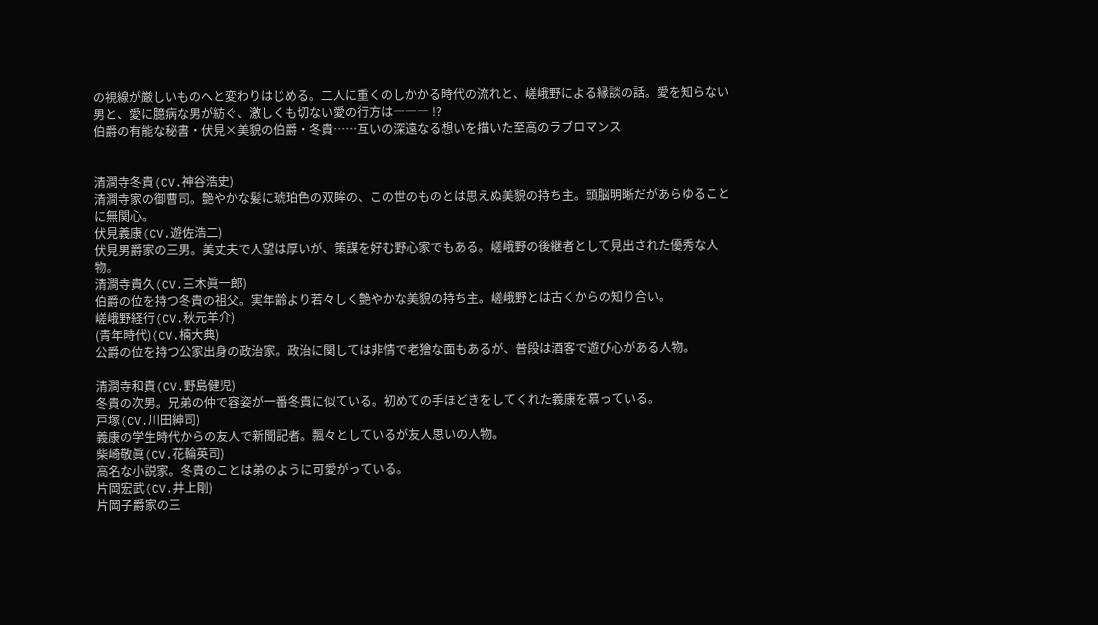の視線が厳しいものへと変わりはじめる。二人に重くのしかかる時代の流れと、嵯峨野による縁談の話。愛を知らない男と、愛に臆病な男が紡ぐ、激しくも切ない愛の行方は――― !?
伯爵の有能な秘書・伏見×美貌の伯爵・冬貴……互いの深遠なる想いを描いた至高のラブロマンス


清澗寺冬貴(CV.神谷浩史)
清澗寺家の御曹司。艶やかな髪に琥珀色の双眸の、この世のものとは思えぬ美貌の持ち主。頭脳明晰だがあらゆることに無関心。
伏見義康(CV.遊佐浩二)
伏見男爵家の三男。美丈夫で人望は厚いが、策謀を好む野心家でもある。嵯峨野の後継者として見出された優秀な人物。
清澗寺貴久(CV.三木眞一郎)
伯爵の位を持つ冬貴の祖父。実年齢より若々しく艶やかな美貌の持ち主。嵯峨野とは古くからの知り合い。
嵯峨野経行(CV.秋元羊介)
(青年時代)(CV.楠大典)
公爵の位を持つ公家出身の政治家。政治に関しては非情で老獪な面もあるが、普段は酒客で遊び心がある人物。

清澗寺和貴(CV.野島健児)
冬貴の次男。兄弟の仲で容姿が一番冬貴に似ている。初めての手ほどきをしてくれた義康を慕っている。
戸塚(CV.川田紳司)
義康の学生時代からの友人で新聞記者。飄々としているが友人思いの人物。
柴崎敬眞(CV.花輪英司)
高名な小説家。冬貴のことは弟のように可愛がっている。
片岡宏武(CV.井上剛)
片岡子爵家の三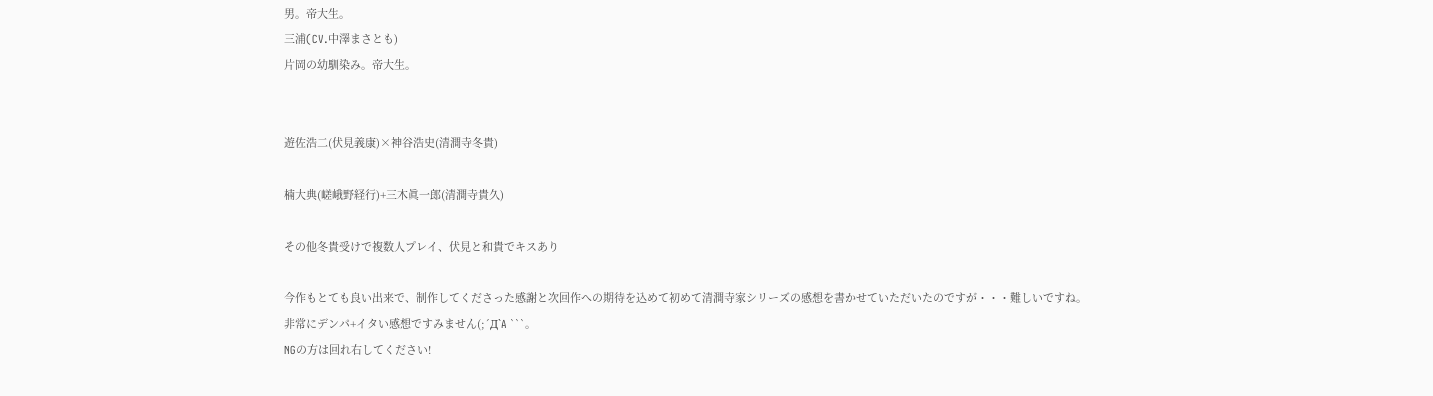男。帝大生。
三浦(CV.中澤まさとも)
片岡の幼馴染み。帝大生。


遊佐浩二(伏見義康)×神谷浩史(清澗寺冬貴)

楠大典(嵯峨野経行)+三木眞一郎(清澗寺貴久)

その他冬貴受けで複数人プレイ、伏見と和貴でキスあり

今作もとても良い出来で、制作してくださった感謝と次回作への期待を込めて初めて清澗寺家シリーズの感想を書かせていただいたのですが・・・難しいですね。
非常にデンパ+イタい感想ですみません(;´Д`A ```。
NGの方は回れ右してください!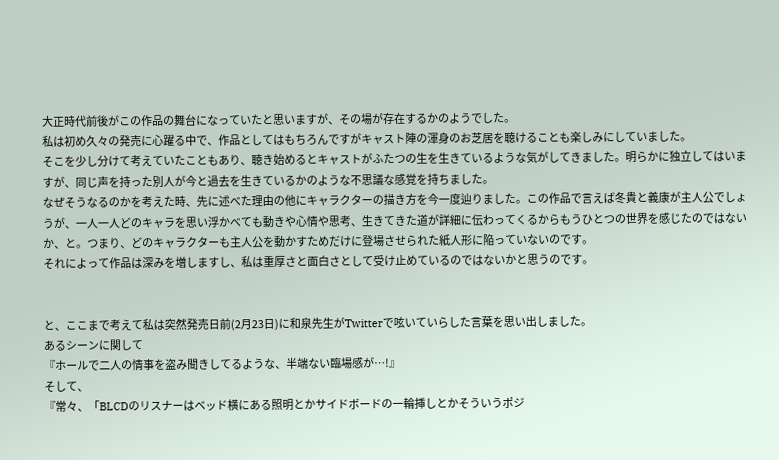大正時代前後がこの作品の舞台になっていたと思いますが、その場が存在するかのようでした。
私は初め久々の発売に心躍る中で、作品としてはもちろんですがキャスト陣の渾身のお芝居を聴けることも楽しみにしていました。
そこを少し分けて考えていたこともあり、聴き始めるとキャストがふたつの生を生きているような気がしてきました。明らかに独立してはいますが、同じ声を持った別人が今と過去を生きているかのような不思議な感覚を持ちました。
なぜそうなるのかを考えた時、先に述べた理由の他にキャラクターの描き方を今一度辿りました。この作品で言えば冬貴と義康が主人公でしょうが、一人一人どのキャラを思い浮かべても動きや心情や思考、生きてきた道が詳細に伝わってくるからもうひとつの世界を感じたのではないか、と。つまり、どのキャラクターも主人公を動かすためだけに登場させられた紙人形に陥っていないのです。
それによって作品は深みを増しますし、私は重厚さと面白さとして受け止めているのではないかと思うのです。


と、ここまで考えて私は突然発売日前(2月23日)に和泉先生がTwitterで呟いていらした言葉を思い出しました。
あるシーンに関して
『ホールで二人の情事を盗み聞きしてるような、半端ない臨場感が…!』
そして、
『常々、「BLCDのリスナーはベッド横にある照明とかサイドボードの一輪挿しとかそういうポジ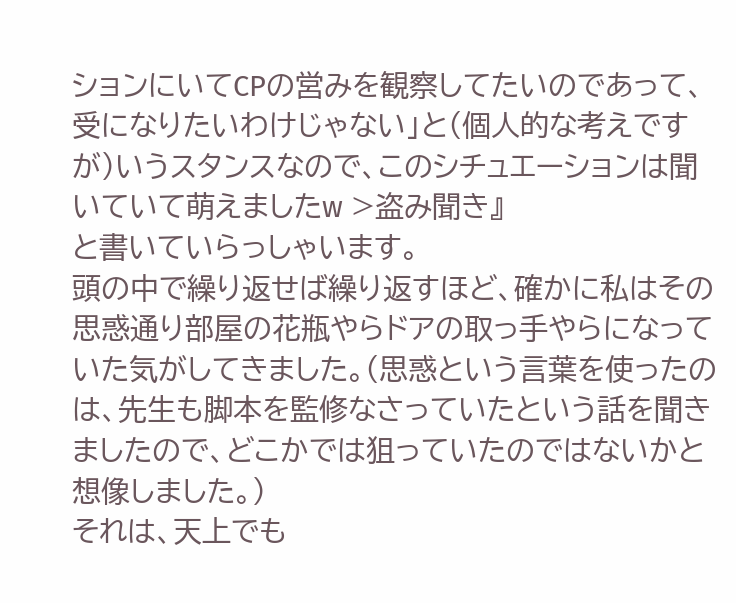ションにいてCPの営みを観察してたいのであって、受になりたいわけじゃない」と(個人的な考えですが)いうスタンスなので、このシチュエーションは聞いていて萌えましたw >盗み聞き』
と書いていらっしゃいます。
頭の中で繰り返せば繰り返すほど、確かに私はその思惑通り部屋の花瓶やらドアの取っ手やらになっていた気がしてきました。(思惑という言葉を使ったのは、先生も脚本を監修なさっていたという話を聞きましたので、どこかでは狙っていたのではないかと想像しました。)
それは、天上でも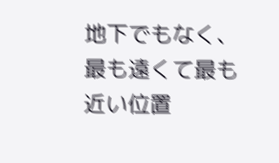地下でもなく、最も遠くて最も近い位置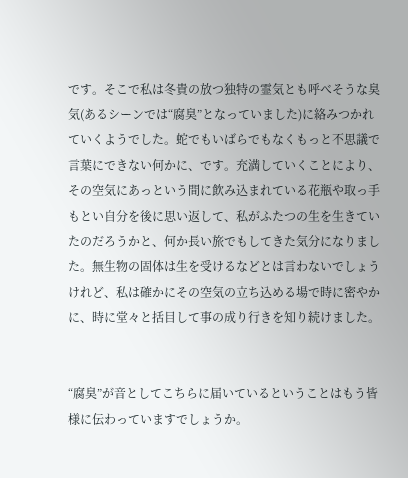です。そこで私は冬貴の放つ独特の霊気とも呼べそうな臭気(あるシーンでは“腐臭”となっていました)に絡みつかれていくようでした。蛇でもいばらでもなくもっと不思議で言葉にできない何かに、です。充満していくことにより、その空気にあっという間に飲み込まれている花瓶や取っ手もとい自分を後に思い返して、私がふたつの生を生きていたのだろうかと、何か長い旅でもしてきた気分になりました。無生物の固体は生を受けるなどとは言わないでしょうけれど、私は確かにその空気の立ち込める場で時に密やかに、時に堂々と括目して事の成り行きを知り続けました。


“腐臭”が音としてこちらに届いているということはもう皆様に伝わっていますでしょうか。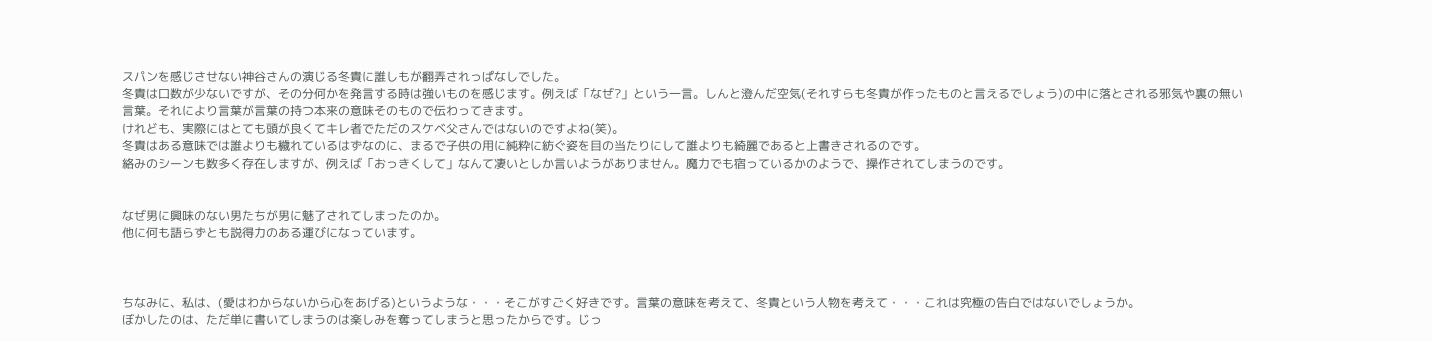スパンを感じさせない神谷さんの演じる冬貴に誰しもが翻弄されっぱなしでした。
冬貴は口数が少ないですが、その分何かを発言する時は強いものを感じます。例えば「なぜ?」という一言。しんと澄んだ空気(それすらも冬貴が作ったものと言えるでしょう)の中に落とされる邪気や裏の無い言葉。それにより言葉が言葉の持つ本来の意味そのもので伝わってきます。
けれども、実際にはとても頭が良くてキレ者でただのスケベ父さんではないのですよね(笑)。
冬貴はある意味では誰よりも穢れているはずなのに、まるで子供の用に純粋に紡ぐ姿を目の当たりにして誰よりも綺麗であると上書きされるのです。
絡みのシーンも数多く存在しますが、例えば「おっきくして」なんて凄いとしか言いようがありません。魔力でも宿っているかのようで、操作されてしまうのです。


なぜ男に興味のない男たちが男に魅了されてしまったのか。
他に何も語らずとも説得力のある運びになっています。



ちなみに、私は、(愛はわからないから心をあげる)というような・・・そこがすごく好きです。言葉の意味を考えて、冬貴という人物を考えて・・・これは究極の告白ではないでしょうか。
ぼかしたのは、ただ単に書いてしまうのは楽しみを奪ってしまうと思ったからです。じっ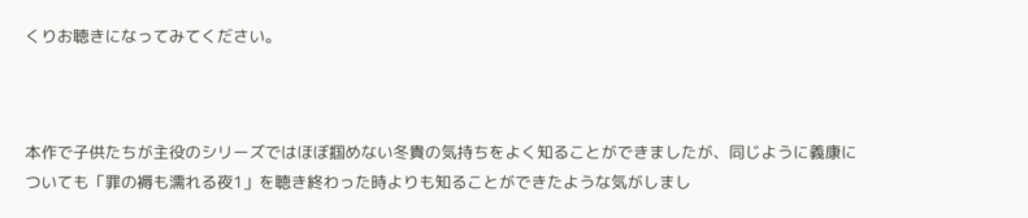くりお聴きになってみてください。



本作で子供たちが主役のシリーズではほぼ掴めない冬貴の気持ちをよく知ることができましたが、同じように義康についても「罪の褥も濡れる夜1」を聴き終わった時よりも知ることができたような気がしまし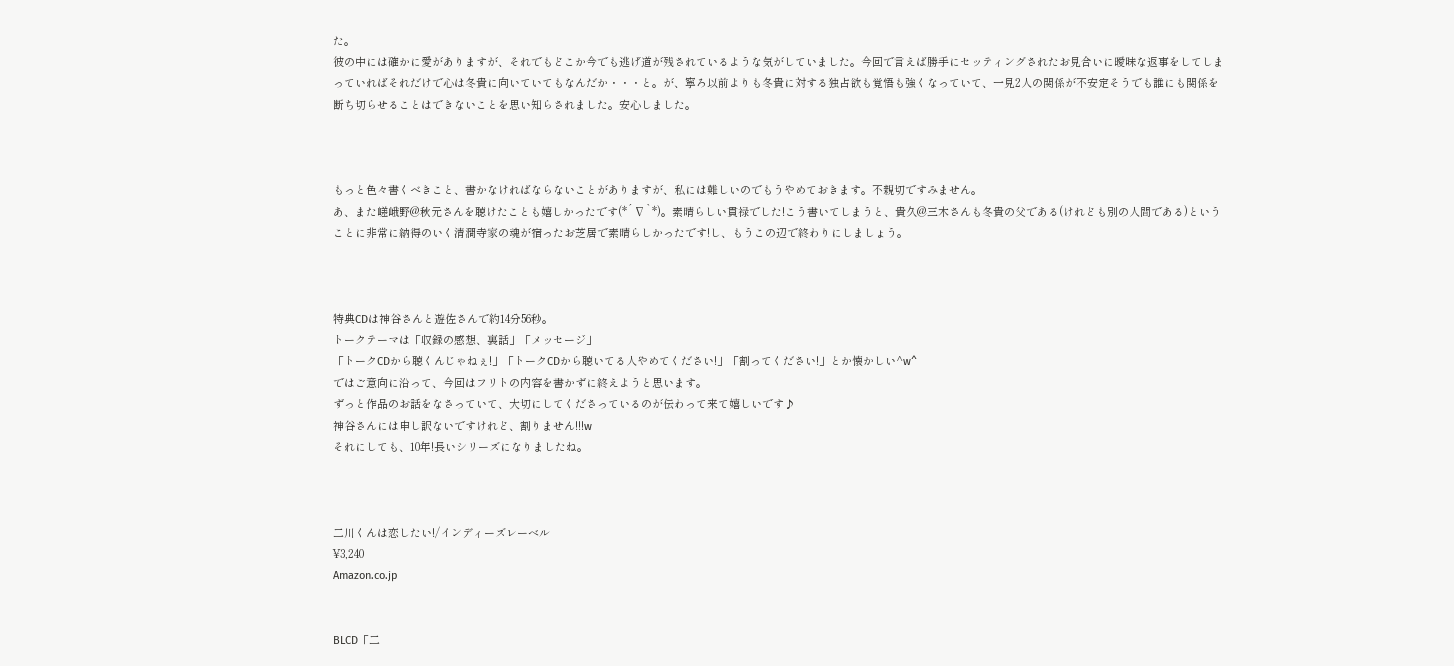た。
彼の中には確かに愛がありますが、それでもどこか今でも逃げ道が残されているような気がしていました。今回で言えば勝手にセッティングされたお見合いに曖昧な返事をしてしまっていればそれだけで心は冬貴に向いていてもなんだか・・・と。が、寧ろ以前よりも冬貴に対する独占欲も覚悟も強くなっていて、一見2人の関係が不安定そうでも誰にも関係を断ち切らせることはできないことを思い知らされました。安心しました。



もっと色々書くべきこと、書かなければならないことがありますが、私には難しいのでもうやめておきます。不親切ですみません。
あ、また嵯峨野@秋元さんを聴けたことも嬉しかったです(*´∇`*)。素晴らしい貫禄でした!こう書いてしまうと、貴久@三木さんも冬貴の父である(けれども別の人間である)ということに非常に納得のいく清澗寺家の魂が宿ったお芝居で素晴らしかったです!し、もうこの辺で終わりにしましょう。



特典CDは神谷さんと遊佐さんで約14分56秒。
トークテーマは「収録の感想、裏話」「メッセージ」
「トークCDから聴くんじゃねぇ!」「トークCDから聴いてる人やめてください!」「割ってください!」とか懐かしい^w^
ではご意向に沿って、今回はフリトの内容を書かずに終えようと思います。
ずっと作品のお話をなさっていて、大切にしてくださっているのが伝わって来て嬉しいです♪
神谷さんには申し訳ないですけれど、割りません!!!w
それにしても、10年!長いシリーズになりましたね。



二川くんは恋したい!/インディーズレーベル
¥3,240
Amazon.co.jp


BLCD「二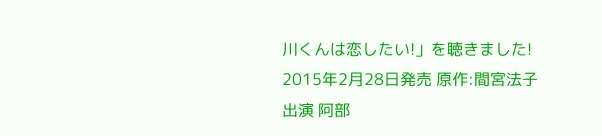川くんは恋したい!」を聴きました!
2015年2月28日発売 原作:間宮法子
出演 阿部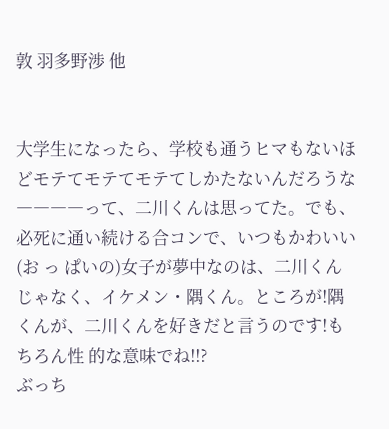敦 羽多野渉 他


大学生になったら、学校も通うヒマもないほどモテてモテてモテてしかたないんだろうな――――って、二川くんは思ってた。でも、必死に通い続ける合コンで、いつもかわいい(お っ ぱいの)女子が夢中なのは、二川くんじゃなく、イケメン・隅くん。ところが!隅くんが、二川くんを好きだと言うのです!もちろん性 的な意味でね!!?
ぶっち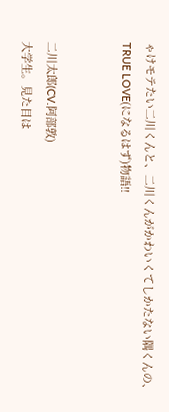ゃけモテたい二川くんと、二川くんがかわいくてしかたない隅くんの、TRUE LOVE(になるはず)物語!!


二川太郎(CV.阿部敦)
大学生。見た目は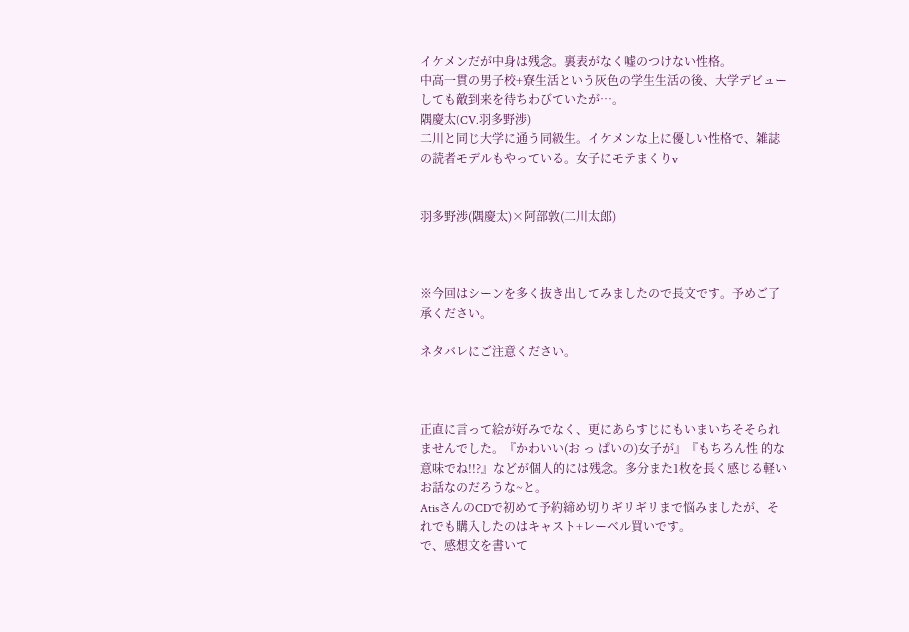イケメンだが中身は残念。裏表がなく嘘のつけない性格。
中高一貫の男子校+寮生活という灰色の学生生活の後、大学デビューしても敵到来を待ちわびていたが…。
隅慶太(CV.羽多野渉)
二川と同じ大学に通う同級生。イケメンな上に優しい性格で、雑誌の読者モデルもやっている。女子にモテまくりv


羽多野渉(隅慶太)×阿部敦(二川太郎)



※今回はシーンを多く抜き出してみましたので長文です。予めご了承ください。

ネタバレにご注意ください。



正直に言って絵が好みでなく、更にあらすじにもいまいちそそられませんでした。『かわいい(お っ ぱいの)女子が』『もちろん性 的な意味でね!!?』などが個人的には残念。多分また1枚を長く感じる軽いお話なのだろうな~と。
AtisさんのCDで初めて予約締め切りギリギリまで悩みましたが、それでも購入したのはキャスト+レーベル買いです。
で、感想文を書いて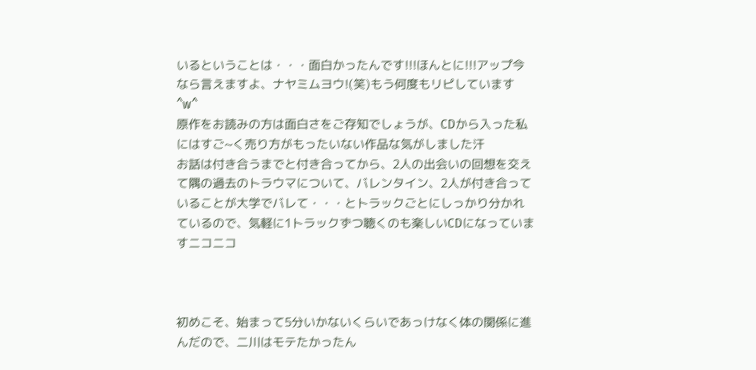いるということは・・・面白かったんです!!!ほんとに!!!アップ今なら言えますよ、ナヤミムヨウ!(笑)もう何度もリピしています^w^
原作をお読みの方は面白さをご存知でしょうが、CDから入った私にはすご~く売り方がもったいない作品な気がしました汗
お話は付き合うまでと付き合ってから、2人の出会いの回想を交えて隅の過去のトラウマについて、バレンタイン、2人が付き合っていることが大学でバレて・・・とトラックごとにしっかり分かれているので、気軽に1トラックずつ聴くのも楽しいCDになっていますニコニコ



初めこそ、始まって5分いかないくらいであっけなく体の関係に進んだので、二川はモテたかったん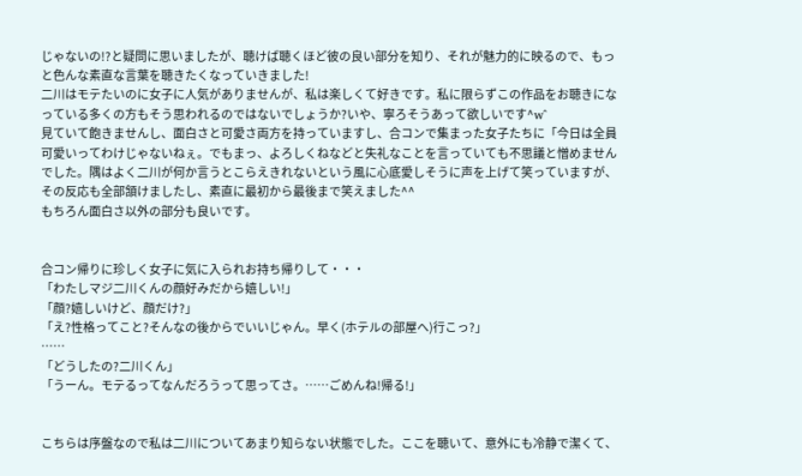じゃないの!?と疑問に思いましたが、聴けば聴くほど彼の良い部分を知り、それが魅力的に映るので、もっと色んな素直な言葉を聴きたくなっていきました!
二川はモテたいのに女子に人気がありませんが、私は楽しくて好きです。私に限らずこの作品をお聴きになっている多くの方もそう思われるのではないでしょうか?いや、寧ろそうあって欲しいです^w^
見ていて飽きませんし、面白さと可愛さ両方を持っていますし、合コンで集まった女子たちに「今日は全員可愛いってわけじゃないねぇ。でもまっ、よろしくねなどと失礼なことを言っていても不思議と憎めませんでした。隅はよく二川が何か言うとこらえきれないという風に心底愛しそうに声を上げて笑っていますが、その反応も全部頷けましたし、素直に最初から最後まで笑えました^^
もちろん面白さ以外の部分も良いです。


合コン帰りに珍しく女子に気に入られお持ち帰りして・・・
「わたしマジ二川くんの顔好みだから嬉しい!」
「顔?嬉しいけど、顔だけ?」
「え?性格ってこと?そんなの後からでいいじゃん。早く(ホテルの部屋へ)行こっ?」
……
「どうしたの?二川くん」
「うーん。モテるってなんだろうって思ってさ。……ごめんね!帰る!」


こちらは序盤なので私は二川についてあまり知らない状態でした。ここを聴いて、意外にも冷静で潔くて、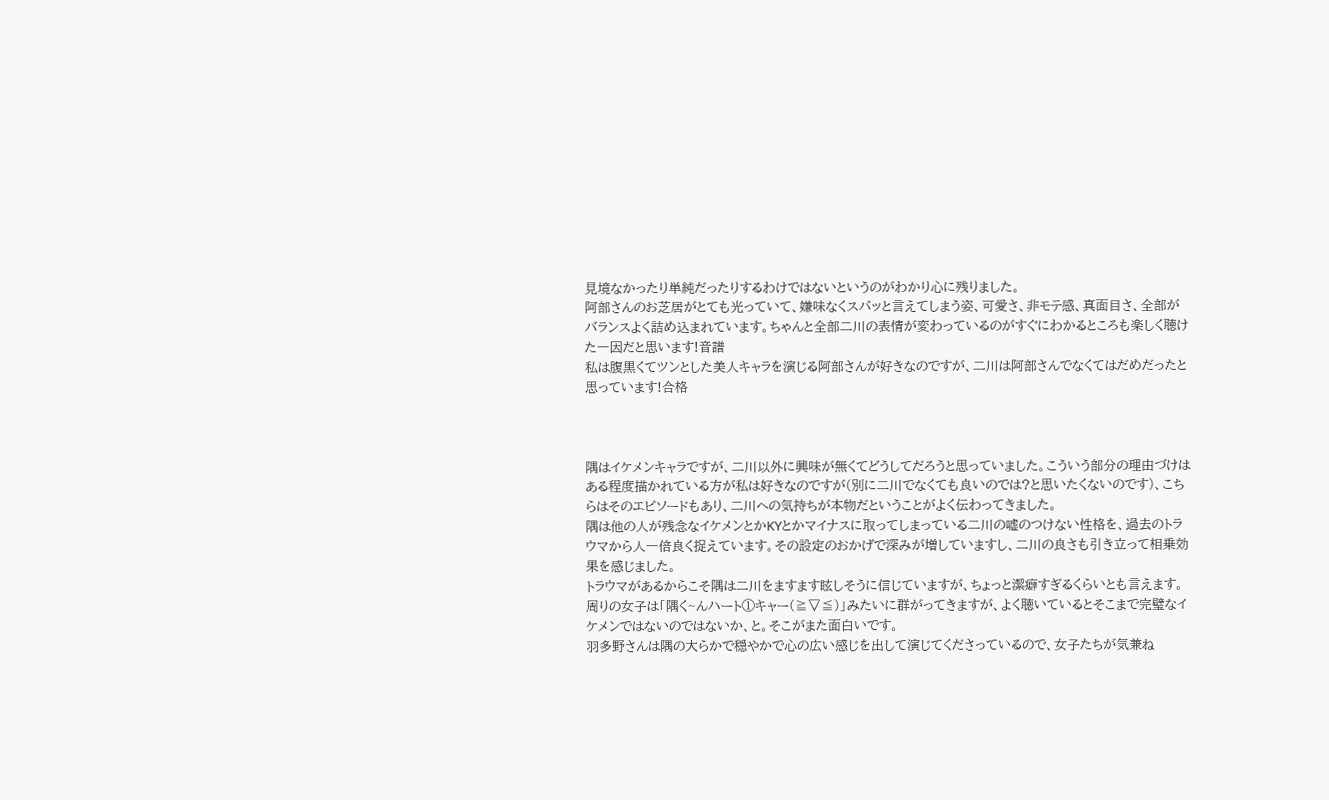見境なかったり単純だったりするわけではないというのがわかり心に残りました。
阿部さんのお芝居がとても光っていて、嫌味なくスパッと言えてしまう姿、可愛さ、非モテ感、真面目さ、全部がバランスよく詰め込まれています。ちゃんと全部二川の表情が変わっているのがすぐにわかるところも楽しく聴けた一因だと思います!音譜
私は腹黒くてツンとした美人キャラを演じる阿部さんが好きなのですが、二川は阿部さんでなくてはだめだったと思っています!合格



隅はイケメンキャラですが、二川以外に興味が無くてどうしてだろうと思っていました。こういう部分の理由づけはある程度描かれている方が私は好きなのですが(別に二川でなくても良いのでは?と思いたくないのです)、こちらはそのエピソードもあり、二川への気持ちが本物だということがよく伝わってきました。
隅は他の人が残念なイケメンとかKYとかマイナスに取ってしまっている二川の嘘のつけない性格を、過去のトラウマから人一倍良く捉えています。その設定のおかげで深みが増していますし、二川の良さも引き立って相乗効果を感じました。
トラウマがあるからこそ隅は二川をますます眩しそうに信じていますが、ちょっと潔癖すぎるくらいとも言えます。周りの女子は「隅く~んハート①キャー(≧▽≦)」みたいに群がってきますが、よく聴いているとそこまで完璧なイケメンではないのではないか、と。そこがまた面白いです。
羽多野さんは隅の大らかで穏やかで心の広い感じを出して演じてくださっているので、女子たちが気兼ね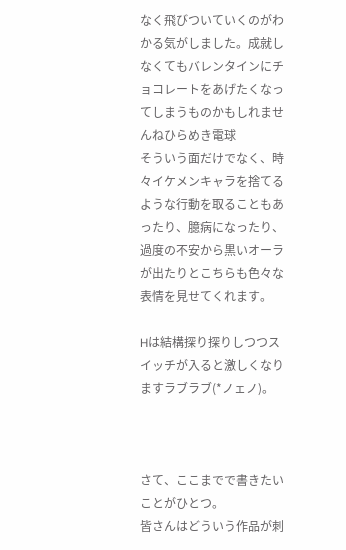なく飛びついていくのがわかる気がしました。成就しなくてもバレンタインにチョコレートをあげたくなってしまうものかもしれませんねひらめき電球
そういう面だけでなく、時々イケメンキャラを捨てるような行動を取ることもあったり、臆病になったり、過度の不安から黒いオーラが出たりとこちらも色々な表情を見せてくれます。

Hは結構探り探りしつつスイッチが入ると激しくなりますラブラブ(*ノェノ)。



さて、ここまでで書きたいことがひとつ。
皆さんはどういう作品が刺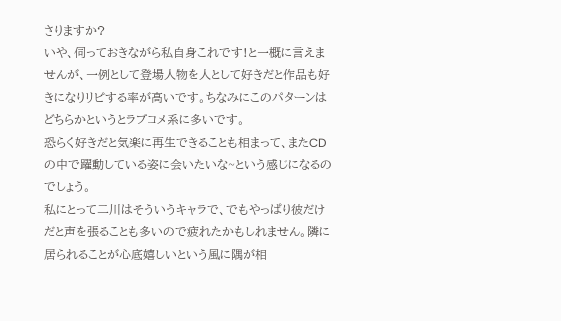さりますか?
いや、伺っておきながら私自身これです!と一概に言えませんが、一例として登場人物を人として好きだと作品も好きになりリピする率が高いです。ちなみにこのパターンはどちらかというとラブコメ系に多いです。
恐らく好きだと気楽に再生できることも相まって、またCDの中で躍動している姿に会いたいな~という感じになるのでしょう。
私にとって二川はそういうキャラで、でもやっぱり彼だけだと声を張ることも多いので疲れたかもしれません。隣に居られることが心底嬉しいという風に隅が相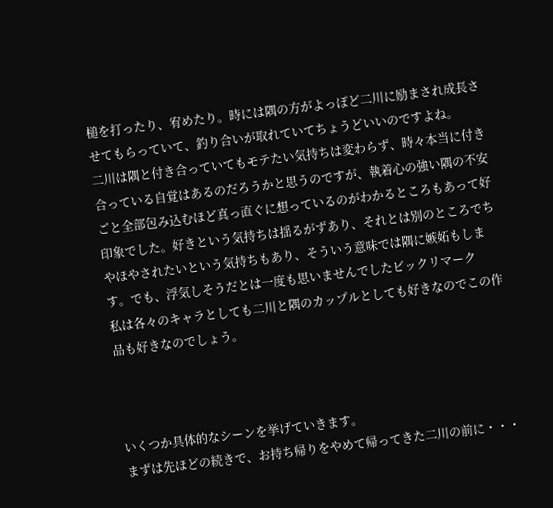槌を打ったり、宥めたり。時には隅の方がよっぽど二川に励まされ成長させてもらっていて、釣り合いが取れていてちょうどいいのですよね。
二川は隅と付き合っていてもモテたい気持ちは変わらず、時々本当に付き合っている自覚はあるのだろうかと思うのですが、執着心の強い隅の不安ごと全部包み込むほど真っ直ぐに想っているのがわかるところもあって好印象でした。好きという気持ちは揺るがずあり、それとは別のところでちやほやされたいという気持ちもあり、そういう意味では隅に嫉妬もします。でも、浮気しそうだとは一度も思いませんでしたビックリマーク
私は各々のキャラとしても二川と隅のカップルとしても好きなのでこの作品も好きなのでしょう。



いくつか具体的なシーンを挙げていきます。
まずは先ほどの続きで、お持ち帰りをやめて帰ってきた二川の前に・・・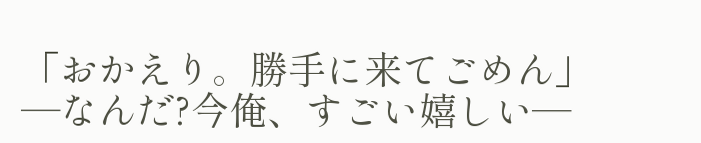「おかえり。勝手に来てごめん」
―なんだ?今俺、すごい嬉しい―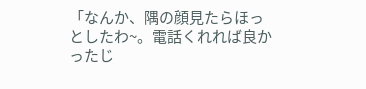「なんか、隅の顔見たらほっとしたわ~。電話くれれば良かったじ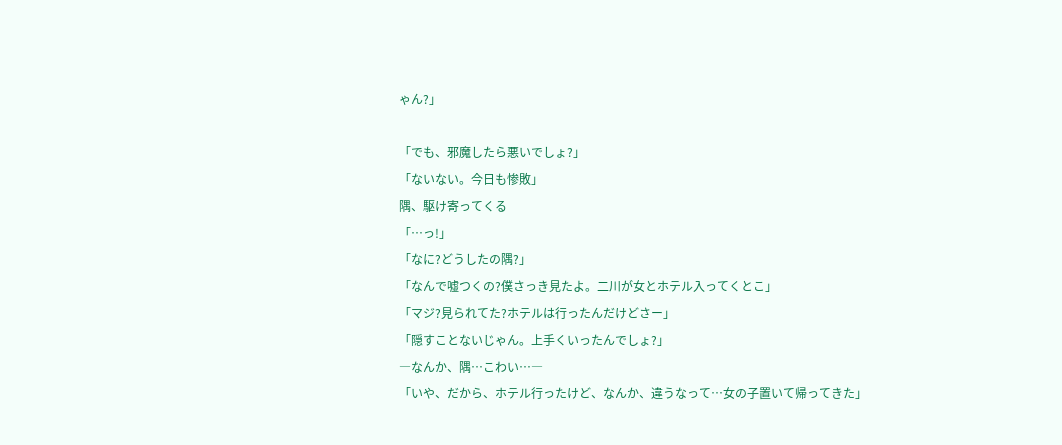ゃん?」

「でも、邪魔したら悪いでしょ?」
「ないない。今日も惨敗」
隅、駆け寄ってくる
「…っ!」
「なに?どうしたの隅?」
「なんで嘘つくの?僕さっき見たよ。二川が女とホテル入ってくとこ」
「マジ?見られてた?ホテルは行ったんだけどさー」
「隠すことないじゃん。上手くいったんでしょ?」
―なんか、隅…こわい…―
「いや、だから、ホテル行ったけど、なんか、違うなって…女の子置いて帰ってきた」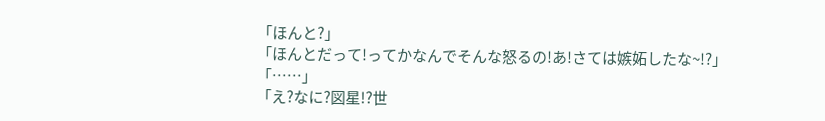「ほんと?」
「ほんとだって!ってかなんでそんな怒るの!あ!さては嫉妬したな~!?」
「……」
「え?なに?図星!?世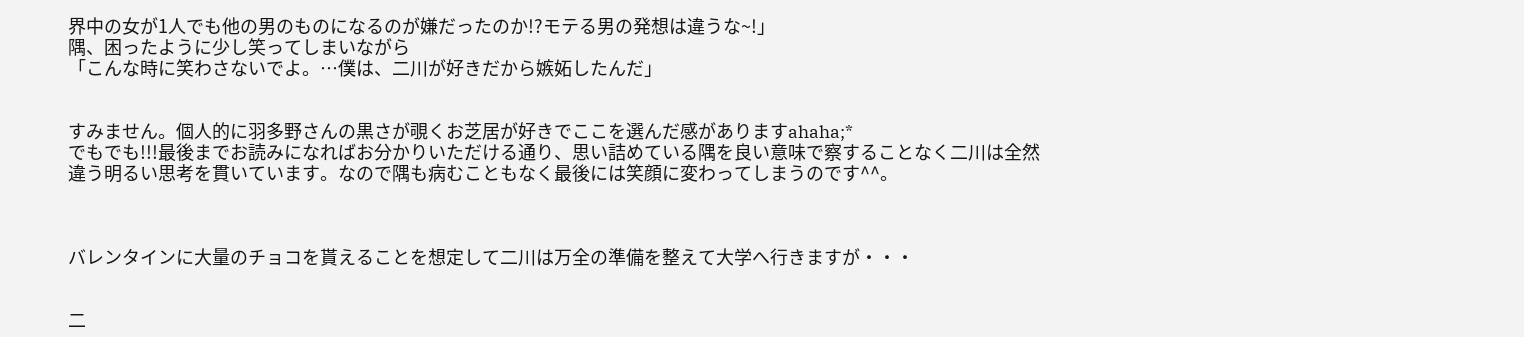界中の女が1人でも他の男のものになるのが嫌だったのか!?モテる男の発想は違うな~!」
隅、困ったように少し笑ってしまいながら
「こんな時に笑わさないでよ。…僕は、二川が好きだから嫉妬したんだ」


すみません。個人的に羽多野さんの黒さが覗くお芝居が好きでここを選んだ感がありますahaha;*
でもでも!!!最後までお読みになればお分かりいただける通り、思い詰めている隅を良い意味で察することなく二川は全然違う明るい思考を貫いています。なので隅も病むこともなく最後には笑顔に変わってしまうのです^^。



バレンタインに大量のチョコを貰えることを想定して二川は万全の準備を整えて大学へ行きますが・・・


二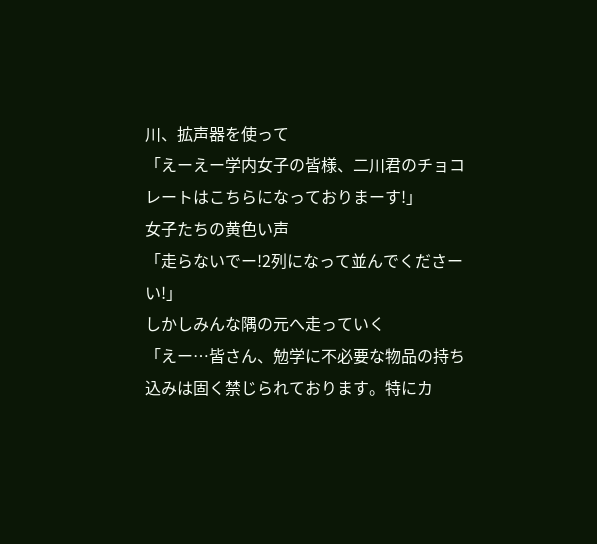川、拡声器を使って
「えーえー学内女子の皆様、二川君のチョコレートはこちらになっておりまーす!」
女子たちの黄色い声
「走らないでー!2列になって並んでくださーい!」
しかしみんな隅の元へ走っていく
「えー…皆さん、勉学に不必要な物品の持ち込みは固く禁じられております。特にカ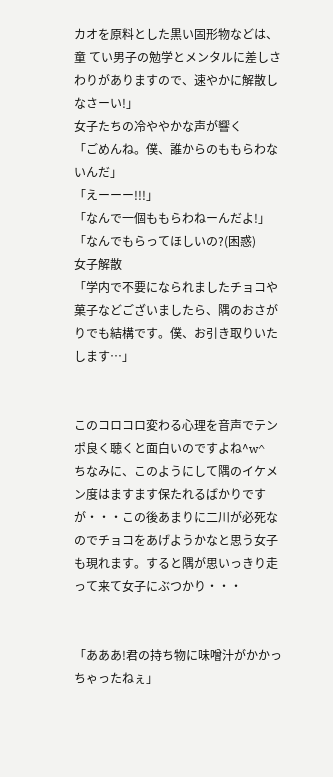カオを原料とした黒い固形物などは、童 てい男子の勉学とメンタルに差しさわりがありますので、速やかに解散しなさーい!」
女子たちの冷ややかな声が響く
「ごめんね。僕、誰からのももらわないんだ」
「えーーー!!!」
「なんで一個ももらわねーんだよ!」
「なんでもらってほしいの?(困惑)
女子解散
「学内で不要になられましたチョコや菓子などございましたら、隅のおさがりでも結構です。僕、お引き取りいたします…」


このコロコロ変わる心理を音声でテンポ良く聴くと面白いのですよね^w^
ちなみに、このようにして隅のイケメン度はますます保たれるばかりですが・・・この後あまりに二川が必死なのでチョコをあげようかなと思う女子も現れます。すると隅が思いっきり走って来て女子にぶつかり・・・


「あああ!君の持ち物に味噌汁がかかっちゃったねぇ」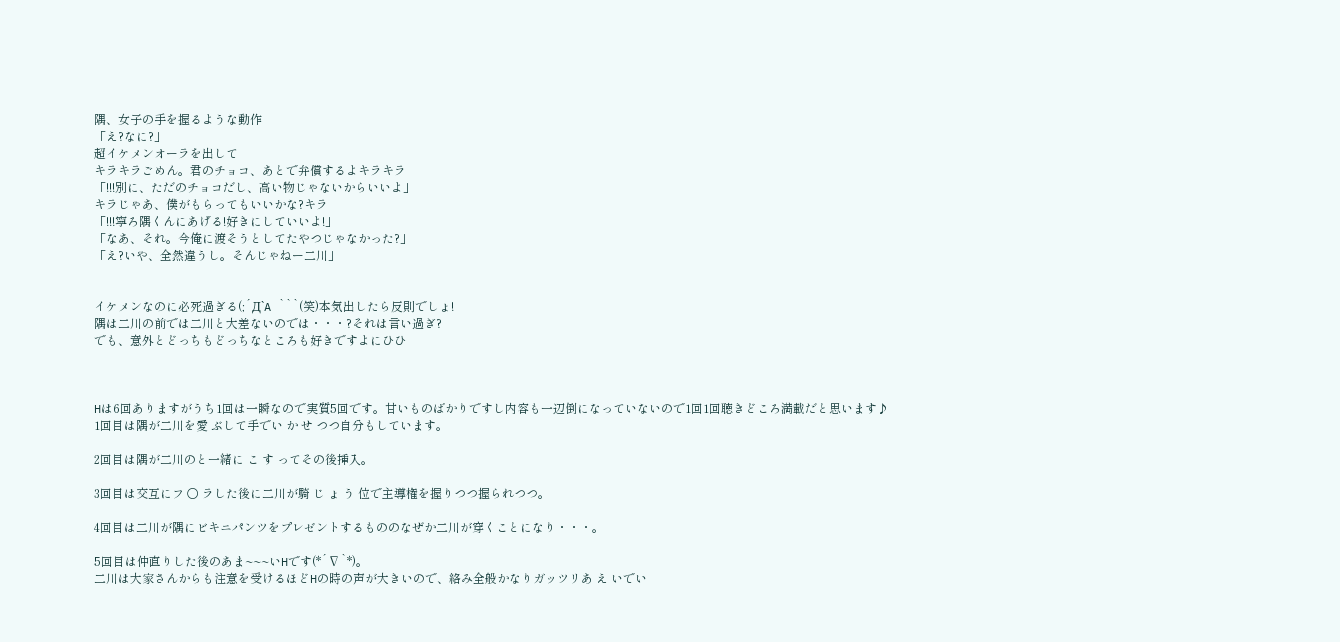隅、女子の手を握るような動作
「え?なに?」
超イケメンオーラを出して
キラキラごめん。君のチョコ、あとで弁償するよキラキラ
「!!!別に、ただのチョコだし、高い物じゃないからいいよ」
キラじゃあ、僕がもらってもいいかな?キラ
「!!!寧ろ隅くんにあげる!好きにしていいよ!」
「なあ、それ。今俺に渡そうとしてたやつじゃなかった?」
「え?いや、全然違うし。そんじゃねー二川」


イケメンなのに必死過ぎる(;´Д`A ```(笑)本気出したら反則でしょ!
隅は二川の前では二川と大差ないのでは・・・?それは言い過ぎ?
でも、意外とどっちもどっちなところも好きですよにひひ



Hは6回ありますがうち1回は一瞬なので実質5回です。甘いものばかりですし内容も一辺倒になっていないので1回1回聴きどころ満載だと思います♪
1回目は隅が二川を愛 ぶして手でい か せ つつ自分もしています。

2回目は隅が二川のと一緒に こ す ってその後挿入。

3回目は交互にフ ○ ラした後に二川が騎 じ ょ う 位で主導権を握りつつ握られつつ。

4回目は二川が隅にビキニパンツをプレゼントするもののなぜか二川が穿くことになり・・・。

5回目は仲直りした後のあま~~~いHです(*´∇`*)。
二川は大家さんからも注意を受けるほどHの時の声が大きいので、絡み全般かなりガッツリあ え いでい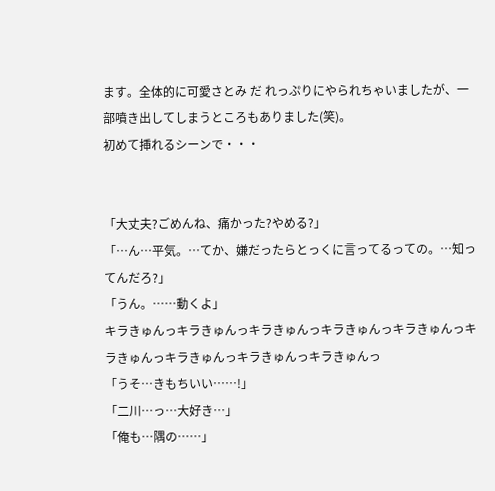ます。全体的に可愛さとみ だ れっぷりにやられちゃいましたが、一部噴き出してしまうところもありました(笑)。
初めて挿れるシーンで・・・


「大丈夫?ごめんね、痛かった?やめる?」
「…ん…平気。…てか、嫌だったらとっくに言ってるっての。…知ってんだろ?」
「うん。……動くよ」
キラきゅんっキラきゅんっキラきゅんっキラきゅんっキラきゅんっキラきゅんっキラきゅんっキラきゅんっキラきゅんっ
「うそ…きもちいい……!」
「二川…っ…大好き…」
「俺も…隅の……」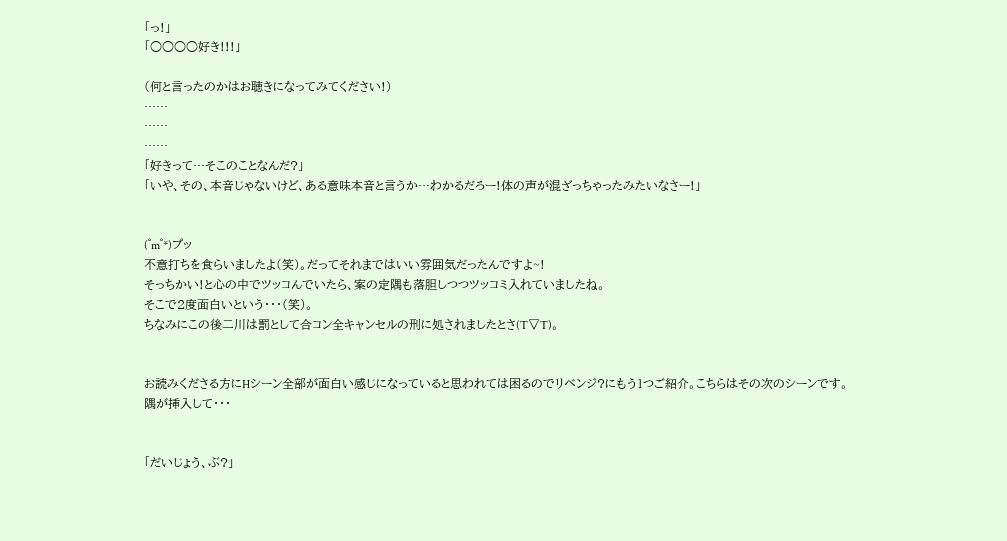「っ!」
「○○○○好き!!!」

(何と言ったのかはお聴きになってみてください!)
……
……
……
「好きって…そこのことなんだ?」
「いや、その、本音じゃないけど、ある意味本音と言うか…わかるだろー!体の声が混ざっちゃったみたいなさー!」


(゜m゜*)プッ
不意打ちを食らいましたよ(笑)。だってそれまではいい雰囲気だったんですよ~!
そっちかい!と心の中でツッコんでいたら、案の定隅も落胆しつつツッコミ入れていましたね。
そこで2度面白いという・・・(笑)。
ちなみにこの後二川は罰として合コン全キャンセルの刑に処されましたとさ(T▽T)。


お読みくださる方にHシーン全部が面白い感じになっていると思われては困るのでリベンジ?にもう1つご紹介。こちらはその次のシーンです。
隅が挿入して・・・


「だいじょう、ぶ?」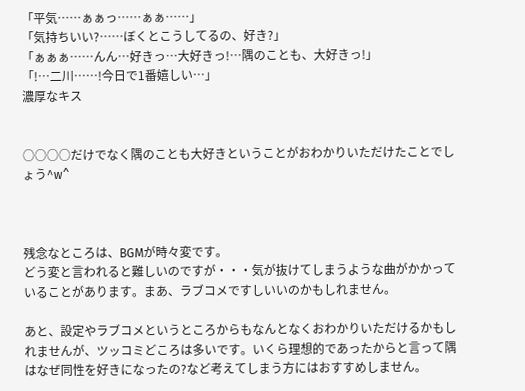「平気……ぁぁっ……ぁぁ……」
「気持ちいい?……ぼくとこうしてるの、好き?」
「ぁぁぁ……んん…好きっ…大好きっ!…隅のことも、大好きっ!」
「!…二川……!今日で1番嬉しい…」
濃厚なキス


○○○○だけでなく隅のことも大好きということがおわかりいただけたことでしょう^w^



残念なところは、BGMが時々変です。
どう変と言われると難しいのですが・・・気が抜けてしまうような曲がかかっていることがあります。まあ、ラブコメですしいいのかもしれません。

あと、設定やラブコメというところからもなんとなくおわかりいただけるかもしれませんが、ツッコミどころは多いです。いくら理想的であったからと言って隅はなぜ同性を好きになったの?など考えてしまう方にはおすすめしません。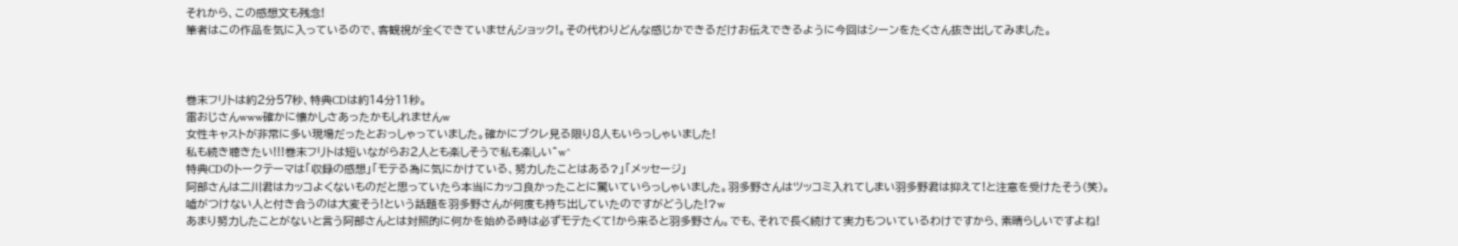それから、この感想文も残念!
筆者はこの作品を気に入っているので、客観視が全くできていませんショック!。その代わりどんな感じかできるだけお伝えできるように今回はシーンをたくさん抜き出してみました。



巻末フリトは約2分57秒、特典CDは約14分11秒。
雷おじさんwww確かに懐かしさあったかもしれませんw
女性キャストが非常に多い現場だったとおっしゃっていました。確かにブクレ見る限り8人もいらっしゃいました!
私も続き聴きたい!!!巻末フリトは短いながらお2人とも楽しそうで私も楽しい^w^
特典CDのトークテーマは「収録の感想」「モテる為に気にかけている、努力したことはある?」「メッセージ」
阿部さんは二川君はカッコよくないものだと思っていたら本当にカッコ良かったことに驚いていらっしゃいました。羽多野さんはツッコミ入れてしまい羽多野君は抑えて!と注意を受けたそう(笑)。
嘘がつけない人と付き合うのは大変そう!という話題を羽多野さんが何度も持ち出していたのですがどうした!?w
あまり努力したことがないと言う阿部さんとは対照的に何かを始める時は必ずモテたくて!から来ると羽多野さん。でも、それで長く続けて実力もついているわけですから、素晴らしいですよね!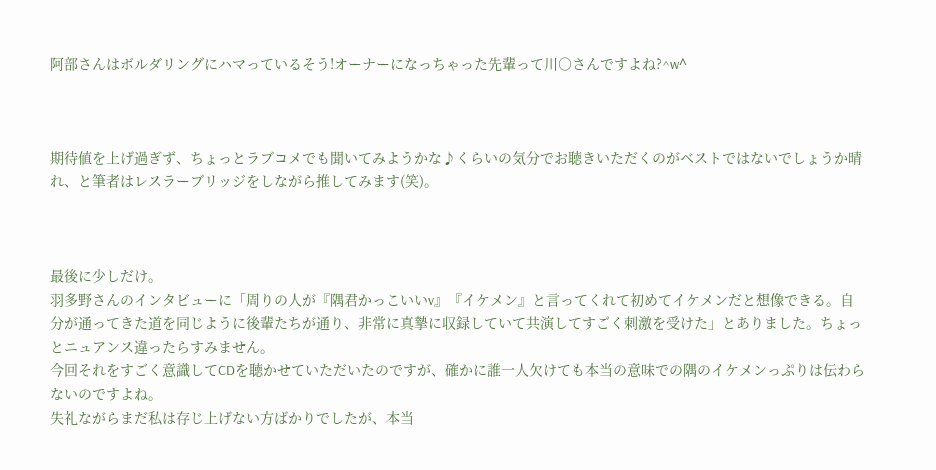阿部さんはボルダリングにハマっているそう!オーナーになっちゃった先輩って川○さんですよね?^w^



期待値を上げ過ぎず、ちょっとラブコメでも聞いてみようかな♪くらいの気分でお聴きいただくのがベストではないでしょうか晴れ、と筆者はレスラーブリッジをしながら推してみます(笑)。



最後に少しだけ。
羽多野さんのインタビューに「周りの人が『隅君かっこいいv』『イケメン』と言ってくれて初めてイケメンだと想像できる。自分が通ってきた道を同じように後輩たちが通り、非常に真摯に収録していて共演してすごく刺激を受けた」とありました。ちょっとニュアンス違ったらすみません。
今回それをすごく意識してCDを聴かせていただいたのですが、確かに誰一人欠けても本当の意味での隅のイケメンっぷりは伝わらないのですよね。
失礼ながらまだ私は存じ上げない方ばかりでしたが、本当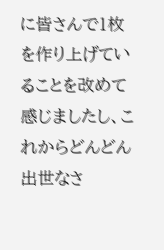に皆さんで1枚を作り上げていることを改めて感じましたし、これからどんどん出世なさ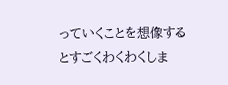っていくことを想像するとすごくわくわくしま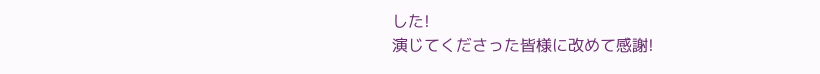した!
演じてくださった皆様に改めて感謝!